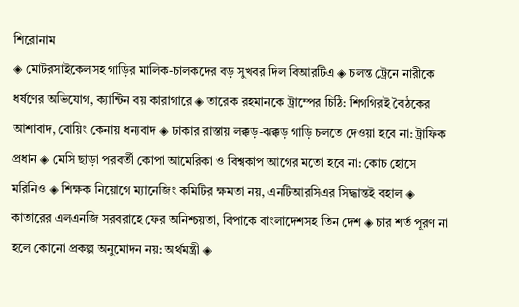শিরোনাম
◈ মোটরসাইকেলসহ গাড়ির মালিক-চালকদের বড় সুখবর দিল বিআরটিএ ◈ চলন্ত ট্রেনে নারীকে ধর্ষণের অভিযোগ, ক্যান্টিন বয় কারাগারে ◈ তারেক রহমানকে ট্রাম্পের চিঠি: শিগগিরই বৈঠকের আশাবাদ, বোয়িং কেনায় ধন্যবাদ ◈ ঢাকার রাস্তায় লক্কড়-ঝক্কড় গাড়ি চলতে দেওয়া হবে না: ট্রাফিক প্রধান ◈ মে‌সি ছাড়া পরবর্তী কোপা আমেরিকা ও বিশ্বকাপ আগের মতো হবে না: কোচ হোসে মরিনিও ◈ শিক্ষক নিয়োগে ম্যানেজিং কমিটির ক্ষমতা নয়, এনটিআরসিএর সিদ্ধান্তই বহাল ◈ কাতারের এলএনজি সরবরাহে ফের অনিশ্চয়তা, বিপাকে বাংলাদেশসহ তিন দেশ ◈ চার শর্ত পূরণ না হলে কোনো প্রকল্প অনুমোদন নয়: অর্থমন্ত্রী ◈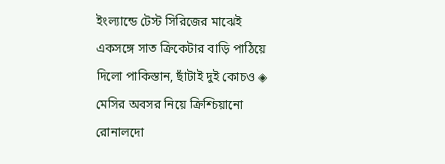ইংল‌্যা‌ন্ডে টেস্ট সিরিজের মাঝেই একসঙ্গে সাত ক্রিকেটার বাড়ি পাঠিয়ে দিলো পাকিস্তান, ছাঁটাই দুই কোচও ◈ মেসির অবসর নিয়ে ক্রিশ্চিয়া‌নো রোনালদো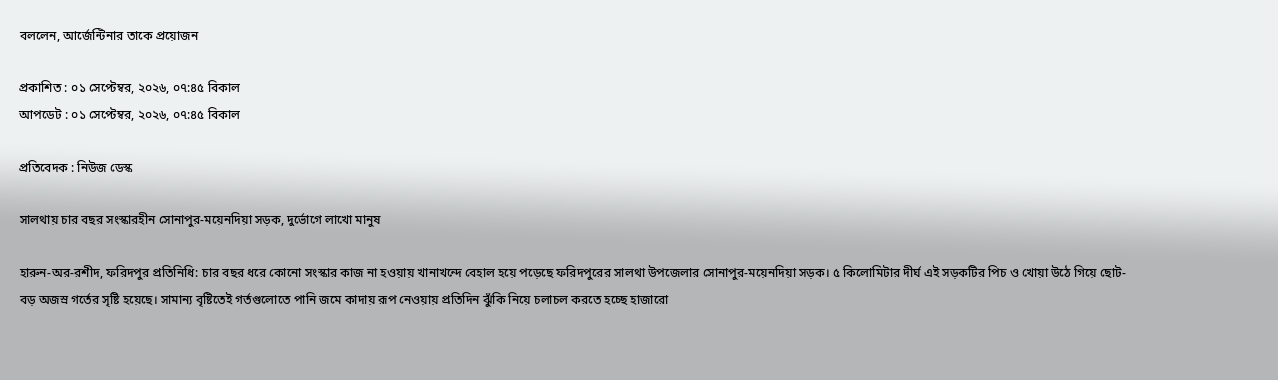বল‌লেন, আর্জেন্টিনার তাকে প্রয়োজন

প্রকাশিত : ০১ সেপ্টেম্বর, ২০২৬, ০৭:৪৫ বিকাল
আপডেট : ০১ সেপ্টেম্বর, ২০২৬, ০৭:৪৫ বিকাল

প্রতিবেদক : নিউজ ডেস্ক

সালথায় চার বছর সংস্কারহীন সোনাপুর-ময়েনদিয়া সড়ক, দুর্ভোগে লাখো মানুষ

হারুন-অর-রশীদ, ফরিদপুর প্রতিনিধি: চার বছর ধরে কোনো সংস্কার কাজ না হওয়ায় খানাখন্দে বেহাল হয়ে পড়েছে ফরিদপুরের সালথা উপজেলার সোনাপুর-ময়েনদিয়া সড়ক। ৫ কিলোমিটার দীর্ঘ এই সড়কটির পিচ ও খোয়া উঠে গিয়ে ছোট-বড় অজস্র গর্তের সৃষ্টি হয়েছে। সামান্য বৃষ্টিতেই গর্তগুলোতে পানি জমে কাদায় রূপ নেওয়ায় প্রতিদিন ঝুঁকি নিয়ে চলাচল করতে হচ্ছে হাজারো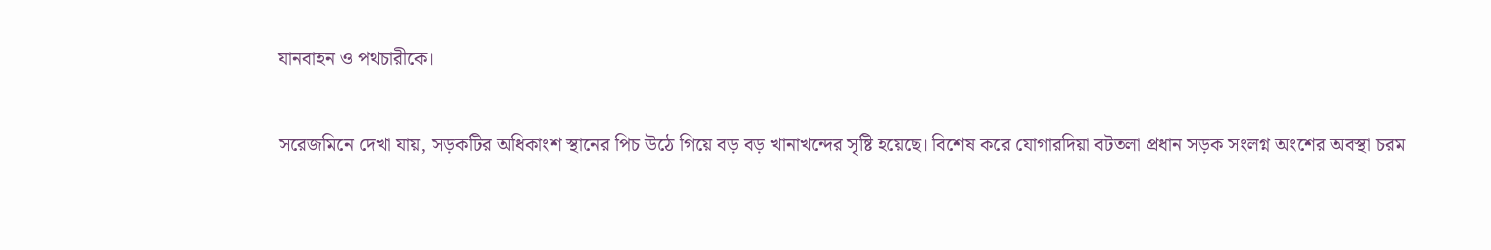যানবাহন ও পথচারীকে।

সরেজমিনে দেখা যায়, সড়কটির অধিকাংশ স্থানের পিচ উঠে গিয়ে বড় বড় খানাখন্দের সৃষ্টি হয়েছে। বিশেষ করে যোগারদিয়া বটতলা প্রধান সড়ক সংলগ্ন অংশের অবস্থা চরম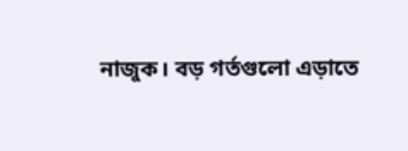নাজুক। বড় গর্তগুলো এড়াতে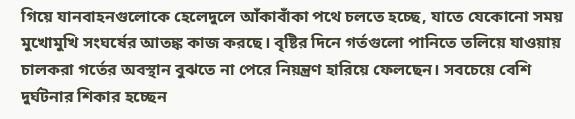গিয়ে যানবাহনগুলোকে হেলেদুলে আঁকাবাঁকা পথে চলতে হচ্ছে, যাতে যেকোনো সময় মুখোমুখি সংঘর্ষের আতঙ্ক কাজ করছে। বৃষ্টির দিনে গর্তগুলো পানিতে তলিয়ে যাওয়ায় চালকরা গর্তের অবস্থান বুঝতে না পেরে নিয়ন্ত্রণ হারিয়ে ফেলছেন। সবচেয়ে বেশি দুর্ঘটনার শিকার হচ্ছেন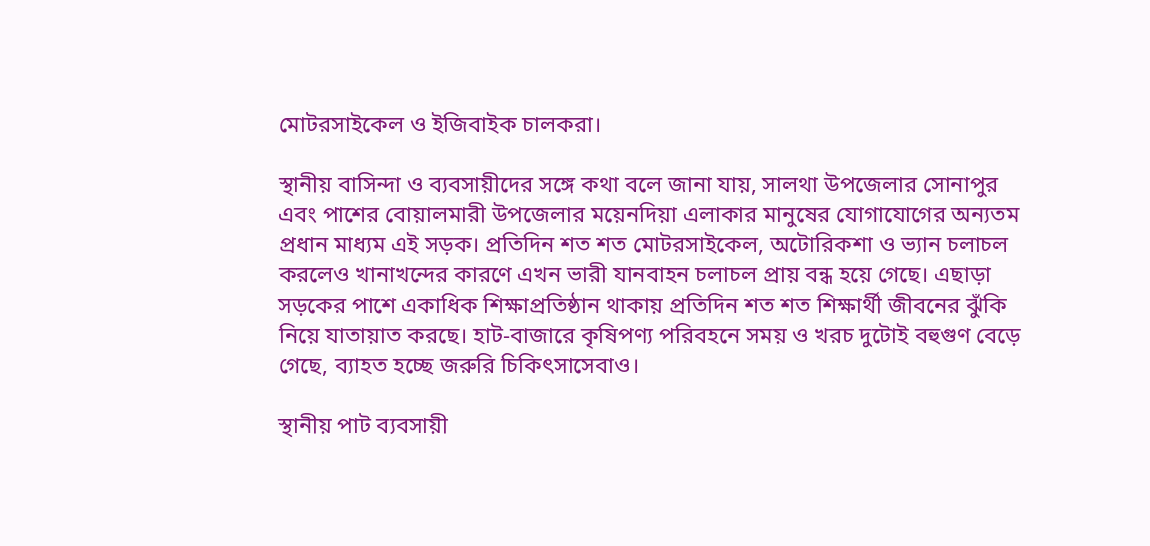মোটরসাইকেল ও ইজিবাইক চালকরা।

স্থানীয় বাসিন্দা ও ব্যবসায়ীদের সঙ্গে কথা বলে জানা যায়, সালথা উপজেলার সোনাপুর এবং পাশের বোয়ালমারী উপজেলার ময়েনদিয়া এলাকার মানুষের যোগাযোগের অন্যতম প্রধান মাধ্যম এই সড়ক। প্রতিদিন শত শত মোটরসাইকেল, অটোরিকশা ও ভ্যান চলাচল করলেও খানাখন্দের কারণে এখন ভারী যানবাহন চলাচল প্রায় বন্ধ হয়ে গেছে। এছাড়া সড়কের পাশে একাধিক শিক্ষাপ্রতিষ্ঠান থাকায় প্রতিদিন শত শত শিক্ষার্থী জীবনের ঝুঁকি নিয়ে যাতায়াত করছে। হাট-বাজারে কৃষিপণ্য পরিবহনে সময় ও খরচ দুটোই বহুগুণ বেড়ে গেছে, ব্যাহত হচ্ছে জরুরি চিকিৎসাসেবাও।

স্থানীয় পাট ব্যবসায়ী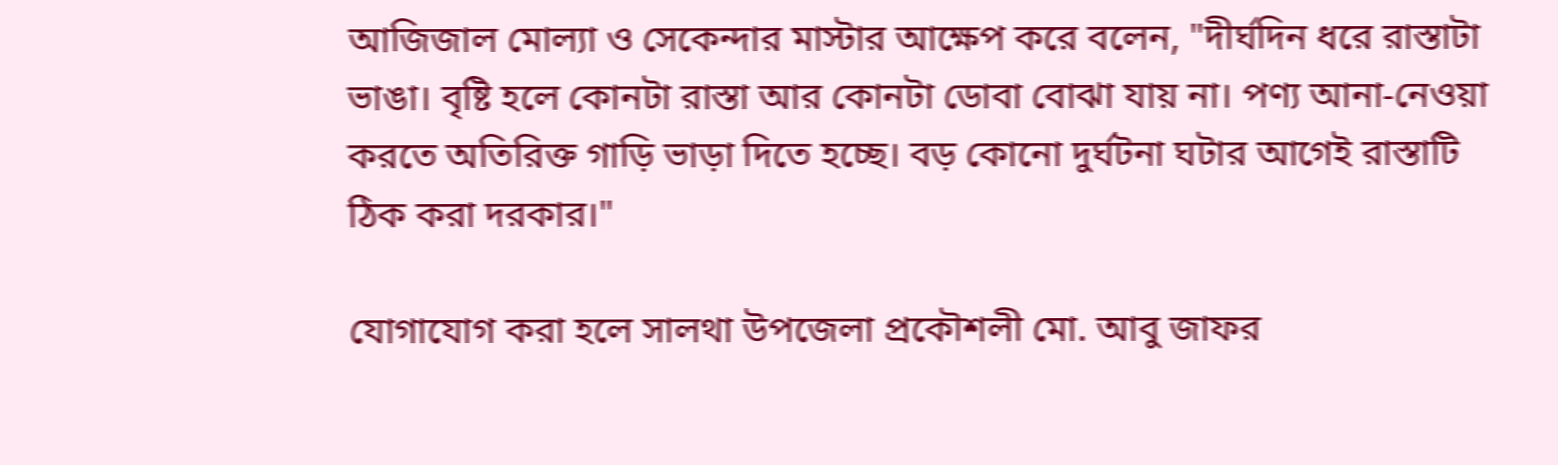আজিজাল মোল্যা ও সেকেন্দার মাস্টার আক্ষেপ করে বলেন, "দীর্ঘদিন ধরে রাস্তাটা ভাঙা। বৃষ্টি হলে কোনটা রাস্তা আর কোনটা ডোবা বোঝা যায় না। পণ্য আনা-নেওয়া করতে অতিরিক্ত গাড়ি ভাড়া দিতে হচ্ছে। বড় কোনো দুর্ঘটনা ঘটার আগেই রাস্তাটি ঠিক করা দরকার।"

যোগাযোগ করা হলে সালথা উপজেলা প্রকৌশলী মো. আবু জাফর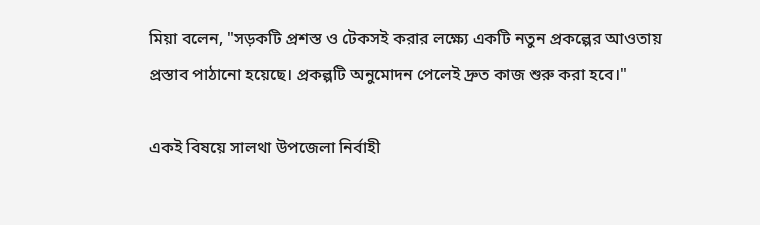মিয়া বলেন, "সড়কটি প্রশস্ত ও টেকসই করার লক্ষ্যে একটি নতুন প্রকল্পের আওতায় প্রস্তাব পাঠানো হয়েছে। প্রকল্পটি অনুমোদন পেলেই দ্রুত কাজ শুরু করা হবে।"

একই বিষয়ে সালথা উপজেলা নির্বাহী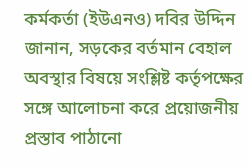কর্মকর্তা (ইউএনও) দবির উদ্দিন জানান, সড়কের বর্তমান বেহাল অবস্থার বিষয়ে সংশ্লিষ্ট কর্তৃপক্ষের সঙ্গে আলোচনা করে প্রয়োজনীয় প্রস্তাব পাঠানো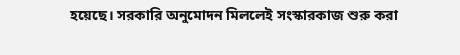হয়েছে। সরকারি অনুমোদন মিললেই সংস্কারকাজ শুরু করা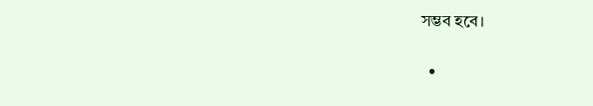সম্ভব হবে।

  •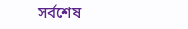সর্বশেষ